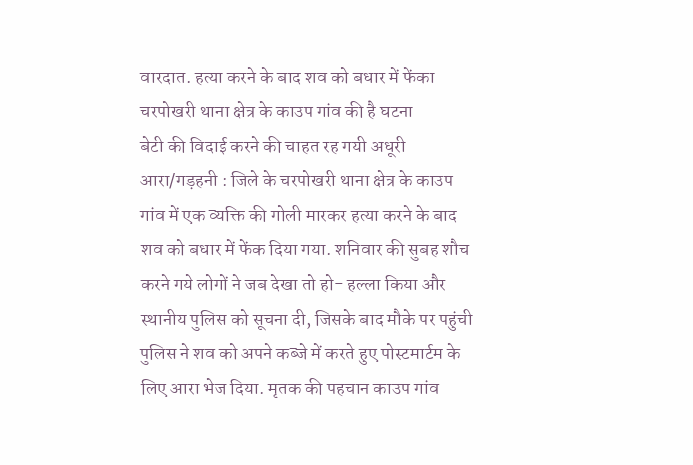वारदात. हत्या करने के बाद शव को बधार में फेंका
चरपोखरी थाना क्षेत्र के काउप गांव की है घटना
बेटी की विदाई करने की चाहत रह गयी अधूरी
आरा/गड़हनी : जिले के चरपोखरी थाना क्षेत्र के काउप गांव में एक व्यक्ति की गोली मारकर हत्या करने के बाद शव को बधार में फेंक दिया गया. शनिवार की सुबह शौच करने गये लोगों ने जब देखा तो हो- हल्ला किया और स्थानीय पुलिस को सूचना दी, जिसके बाद मौके पर पहुंची पुलिस ने शव को अपने कब्जे में करते हुए पोस्टमार्टम के लिए आरा भेज दिया. मृतक की पहचान काउप गांव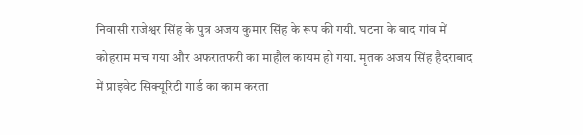निवासी राजेश्वर सिंह के पुत्र अजय कुमार सिंह के रूप की गयी. घटना के बाद गांव में कोहराम मच गया और अफरातफरी का माहौल कायम हो गया. मृतक अजय सिंह हैदराबाद में प्राइवेट सिक्यूरिटी गार्ड का काम करता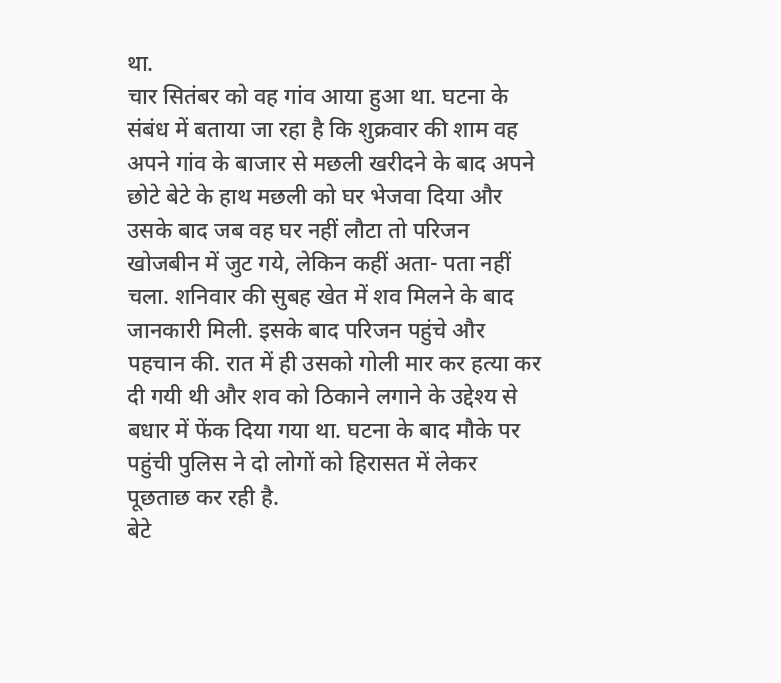था.
चार सितंबर को वह गांव आया हुआ था. घटना के संबंध में बताया जा रहा है कि शुक्रवार की शाम वह अपने गांव के बाजार से मछली खरीदने के बाद अपने छोटे बेटे के हाथ मछली को घर भेजवा दिया और उसके बाद जब वह घर नहीं लौटा तो परिजन खोजबीन में जुट गये, लेकिन कहीं अता- पता नहीं चला. शनिवार की सुबह खेत में शव मिलने के बाद जानकारी मिली. इसके बाद परिजन पहुंचे और पहचान की. रात में ही उसको गोली मार कर हत्या कर दी गयी थी और शव को ठिकाने लगाने के उद्देश्य से बधार में फेंक दिया गया था. घटना के बाद मौके पर पहुंची पुलिस ने दो लोगों को हिरासत में लेकर पूछताछ कर रही है.
बेटे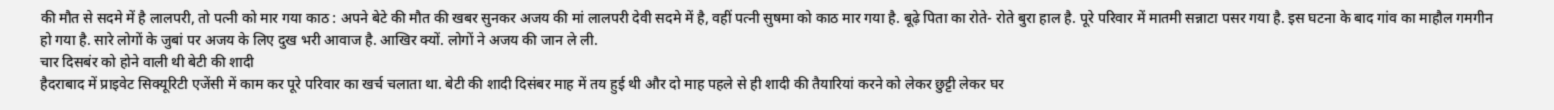की मौत से सदमे में है लालपरी, तो पत्नी को मार गया काठ : अपने बेटे की मौत की खबर सुनकर अजय की मां लालपरी देवी सदमे में है, वहीं पत्नी सुषमा को काठ मार गया है. बूढ़े पिता का रोते- रोते बुरा हाल है. पूरे परिवार में मातमी सन्नाटा पसर गया है. इस घटना के बाद गांव का माहौल गमगीन हो गया है. सारे लोगों के जुबां पर अजय के लिए दुख भरी आवाज है. आखिर क्यों. लोगों ने अजय की जान ले ली.
चार दिसबंर को होने वाली थी बेटी की शादी
हैदराबाद में प्राइवेट सिक्यूरिटी एजेंसी में काम कर पूरे परिवार का खर्च चलाता था. बेटी की शादी दिसंबर माह में तय हुई थी और दो माह पहले से ही शादी की तैयारियां करने को लेकर छुट्टी लेकर घर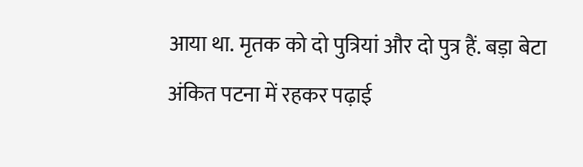आया था. मृतक को दो पुत्रियां और दो पुत्र हैं. बड़ा बेटा अंकित पटना में रहकर पढ़ाई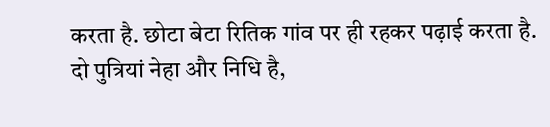करता है. छोटा बेटा रितिक गांव पर ही रहकर पढ़ाई करता है.
दो पुत्रियां नेहा और निधि है,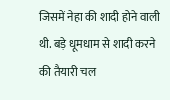जिसमें नेहा की शादी होने वाली थी. बड़े धूमधाम से शादी करने की तैयारी चल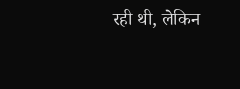रही थी, लेकिन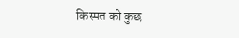किस्मत को कुछ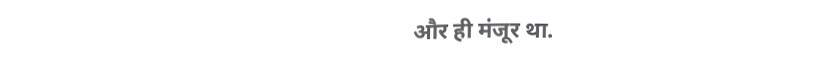और ही मंजूर था.